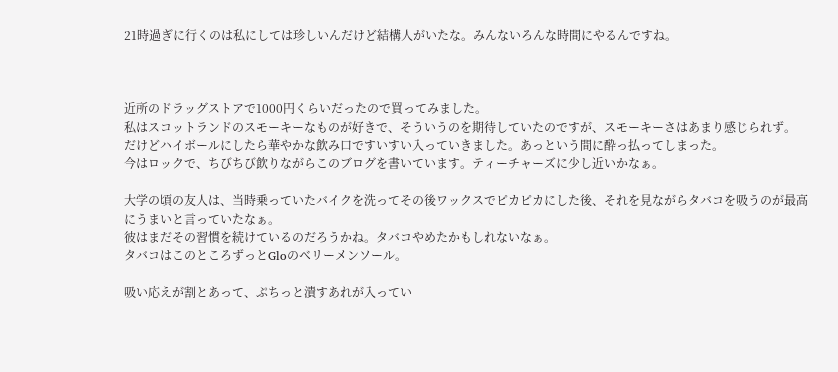21時過ぎに行くのは私にしては珍しいんだけど結構人がいたな。みんないろんな時間にやるんですね。



近所のドラッグストアで1000円くらいだったので買ってみました。
私はスコットランドのスモーキーなものが好きで、そういうのを期待していたのですが、スモーキーさはあまり感じられず。
だけどハイボールにしたら華やかな飲み口ですいすい入っていきました。あっという間に酔っ払ってしまった。
今はロックで、ちびちび飲りながらこのブログを書いています。ティーチャーズに少し近いかなぁ。

大学の頃の友人は、当時乗っていたバイクを洗ってその後ワックスでピカピカにした後、それを見ながらタバコを吸うのが最高にうまいと言っていたなぁ。
彼はまだその習慣を続けているのだろうかね。タバコやめたかもしれないなぁ。
タバコはこのところずっとGloのベリーメンソール。

吸い応えが割とあって、ぷちっと潰すあれが入ってい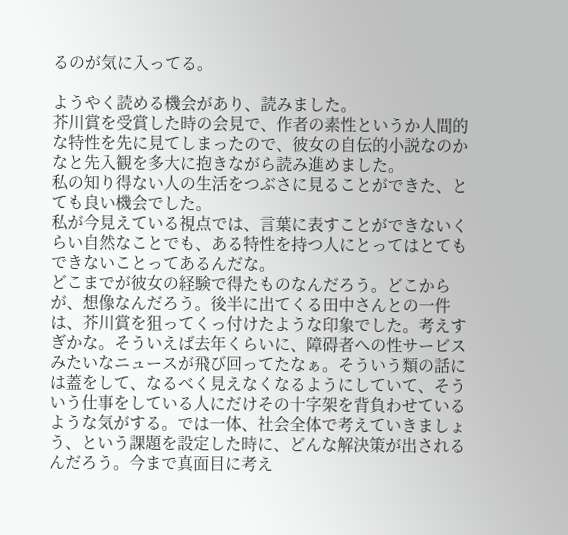るのが気に入ってる。

ようやく読める機会があり、読みました。
芥川賞を受賞した時の会見で、作者の素性というか人間的な特性を先に見てしまったので、彼女の自伝的小説なのかなと先入観を多大に抱きながら読み進めました。
私の知り得ない人の生活をつぶさに見ることができた、とても良い機会でした。
私が今見えている視点では、言葉に表すことができないくらい自然なことでも、ある特性を持つ人にとってはとてもできないことってあるんだな。
どこまでが彼女の経験で得たものなんだろう。どこからが、想像なんだろう。後半に出てくる田中さんとの一件は、芥川賞を狙ってくっ付けたような印象でした。考えすぎかな。そういえば去年くらいに、障碍者への性サービスみたいなニュースが飛び回ってたなぁ。そういう類の話には蓋をして、なるべく見えなくなるようにしていて、そういう仕事をしている人にだけその十字架を背負わせているような気がする。では一体、社会全体で考えていきましょう、という課題を設定した時に、どんな解決策が出されるんだろう。今まで真面目に考え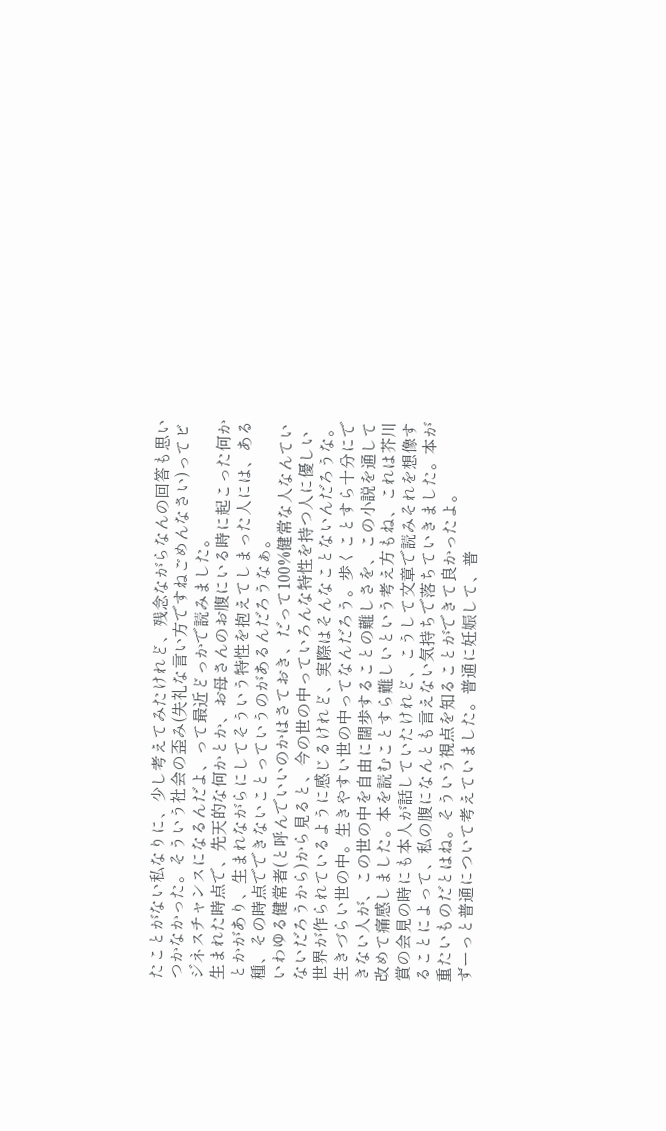たことがない私なりに、少し考えてみたけれど、残念ながらなんの回答も思いつかなかった。そういう社会の歪み(失礼な言い方ですねごめんなさい)ってビジネスチャンスになるんだよ、って最近どっかで読みました。
生まれた時点で、先天的な何かとか、お母さんのお腹にいる時に起こった何かとかがあり、生まれながらにしてそういう特性を抱えてしまった人には、ある種、その時点でできないことっていうのがあるんだろうなぁ。
いわゆる健常者(と呼んでいいのかはさておき、だって100%健常な人なんていないだろうから)から見ると、今の世の中っていろんな特性を持つ人に優しい世界が作られているように感じるけれど、実際はそんなことないんだろうな。生きづらい世の中。生きやすい世の中ってなんだろう。歩くことすら十分にできない人が、この世の中を自由に闊歩することの難しさを、この小説を通して改めて痛感しました。本を読むことすら難しいという考え方もね、これは芥川賞の会見の時にも本人が話していたけれど、こうして文章で読みそれを想像することによって、私の腹になんとも言えない気持ちで落ちていきました。本が重たいものだとはね。そういう視点を知ることができて良かったよ。
ずーっと普通について考えていました。普通に妊娠して、普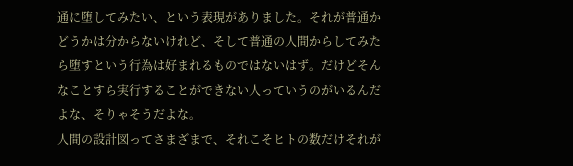通に堕してみたい、という表現がありました。それが普通かどうかは分からないけれど、そして普通の人間からしてみたら堕すという行為は好まれるものではないはず。だけどそんなことすら実行することができない人っていうのがいるんだよな、そりゃそうだよな。
人間の設計図ってさまざまで、それこそヒトの数だけそれが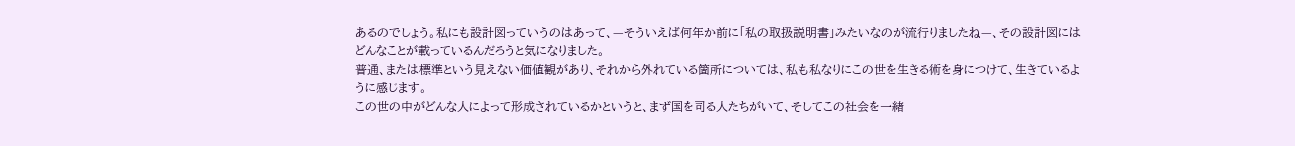あるのでしょう。私にも設計図っていうのはあって、—そういえば何年か前に「私の取扱説明書」みたいなのが流行りましたね—、その設計図にはどんなことが載っているんだろうと気になりました。
普通、または標準という見えない価値観があり、それから外れている箇所については、私も私なりにこの世を生きる術を身につけて、生きているように感じます。
この世の中がどんな人によって形成されているかというと、まず国を司る人たちがいて、そしてこの社会を一緒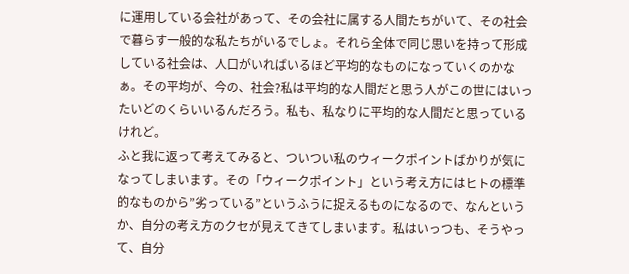に運用している会社があって、その会社に属する人間たちがいて、その社会で暮らす一般的な私たちがいるでしょ。それら全体で同じ思いを持って形成している社会は、人口がいればいるほど平均的なものになっていくのかなぁ。その平均が、今の、社会?私は平均的な人間だと思う人がこの世にはいったいどのくらいいるんだろう。私も、私なりに平均的な人間だと思っているけれど。
ふと我に返って考えてみると、ついつい私のウィークポイントばかりが気になってしまいます。その「ウィークポイント」という考え方にはヒトの標準的なものから”劣っている”というふうに捉えるものになるので、なんというか、自分の考え方のクセが見えてきてしまいます。私はいっつも、そうやって、自分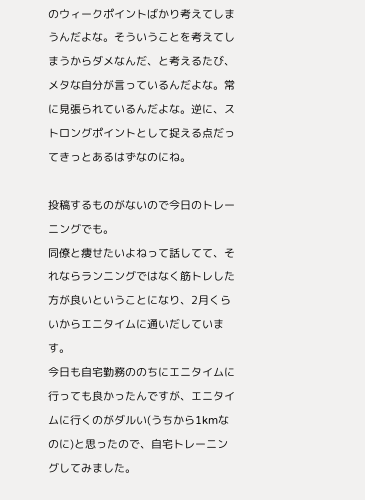のウィークポイントばかり考えてしまうんだよな。そういうことを考えてしまうからダメなんだ、と考えるたび、メタな自分が言っているんだよな。常に見張られているんだよな。逆に、ストロングポイントとして捉える点だってきっとあるはずなのにね。

投稿するものがないので今日のトレーニングでも。
同僚と痩せたいよねって話してて、それならランニングではなく筋トレした方が良いということになり、2月くらいからエニタイムに通いだしています。
今日も自宅勤務ののちにエニタイムに行っても良かったんですが、エニタイムに行くのがダルい(うちから1kmなのに)と思ったので、自宅トレーニングしてみました。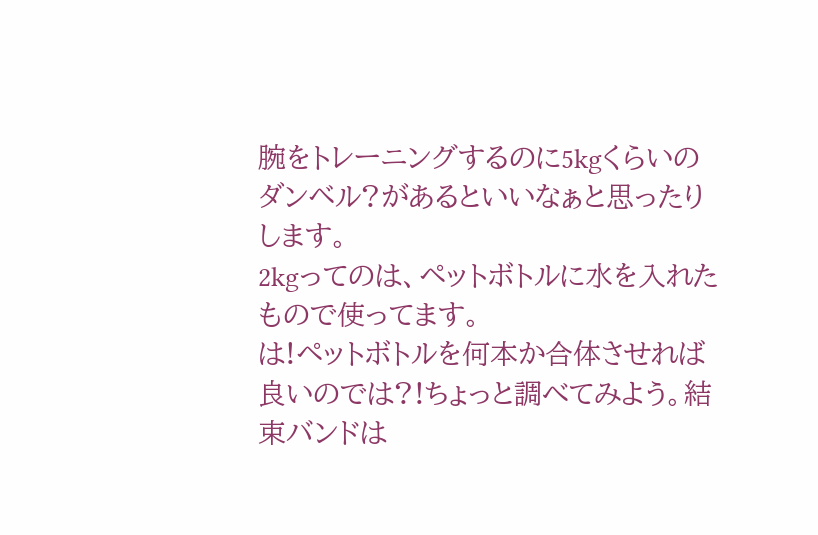腕をトレーニングするのに5kgくらいのダンベル?があるといいなぁと思ったりします。
2kgってのは、ペットボトルに水を入れたもので使ってます。
は!ペットボトルを何本か合体させれば良いのでは?!ちょっと調べてみよう。結束バンドは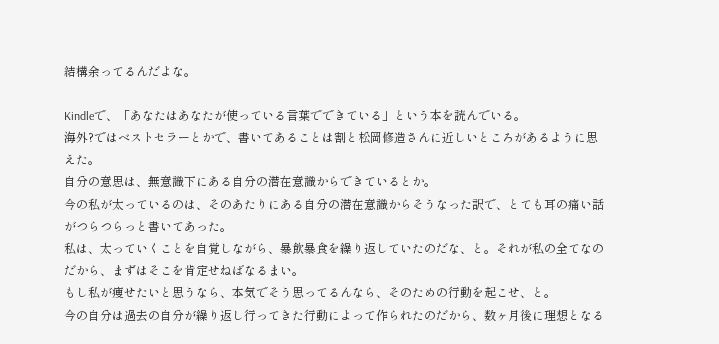結構余ってるんだよな。

Kindleで、「あなたはあなたが使っている言葉でできている」という本を読んでいる。
海外?ではベストセラーとかで、書いてあることは割と松岡修造さんに近しいところがあるように思えた。
自分の意思は、無意識下にある自分の潜在意識からできているとか。
今の私が太っているのは、そのあたりにある自分の潜在意識からそうなった訳で、とても耳の痛い話がつらつらっと書いてあった。
私は、太っていくことを自覚しながら、暴飲暴食を繰り返していたのだな、と。それが私の全てなのだから、まずはそこを肯定せねばなるまい。
もし私が痩せたいと思うなら、本気でそう思ってるんなら、そのための行動を起こせ、と。
今の自分は過去の自分が繰り返し行ってきた行動によって作られたのだから、数ヶ月後に理想となる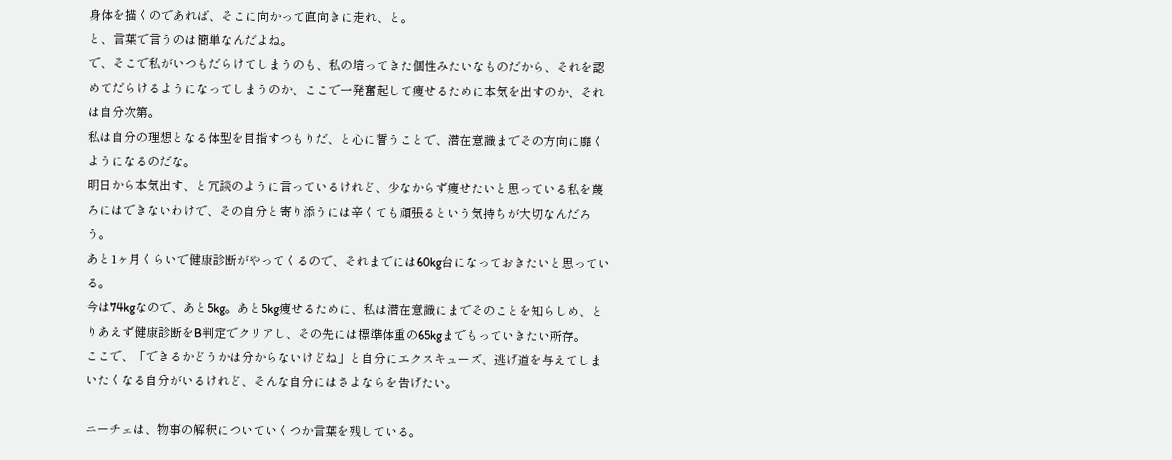身体を描くのであれば、そこに向かって直向きに走れ、と。
と、言葉で言うのは簡単なんだよね。
で、そこで私がいつもだらけてしまうのも、私の培ってきた個性みたいなものだから、それを認めてだらけるようになってしまうのか、ここで一発奮起して痩せるために本気を出すのか、それは自分次第。
私は自分の理想となる体型を目指すつもりだ、と心に誓うことで、潜在意識までその方向に靡くようになるのだな。
明日から本気出す、と冗談のように言っているけれど、少なからず痩せたいと思っている私を蔑ろにはできないわけで、その自分と寄り添うには辛くても頑張るという気持ちが大切なんだろう。
あと1ヶ月くらいで健康診断がやってくるので、それまでには60kg台になっておきたいと思っている。
今は74kgなので、あと5kg。あと5kg痩せるために、私は潜在意識にまでそのことを知らしめ、とりあえず健康診断をB判定でクリアし、その先には標準体重の65kgまでもっていきたい所存。
ここで、「できるかどうかは分からないけどね」と自分にエクスキューズ、逃げ道を与えてしまいたくなる自分がいるけれど、そんな自分にはさよならを告げたい。

ニーチェは、物事の解釈についていくつか言葉を残している。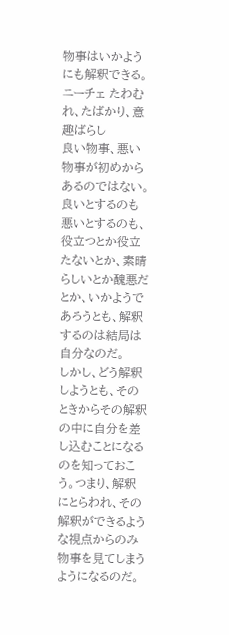物事はいかようにも解釈できる。
ニーチェ たわむれ、たばかり、意趣ばらし
良い物事、悪い物事が初めからあるのではない。良いとするのも悪いとするのも、役立つとか役立たないとか、素晴らしいとか醜悪だとか、いかようであろうとも、解釈するのは結局は自分なのだ。
しかし、どう解釈しようとも、そのときからその解釈の中に自分を差し込むことになるのを知っておこう。つまり、解釈にとらわれ、その解釈ができるような視点からのみ物事を見てしまうようになるのだ。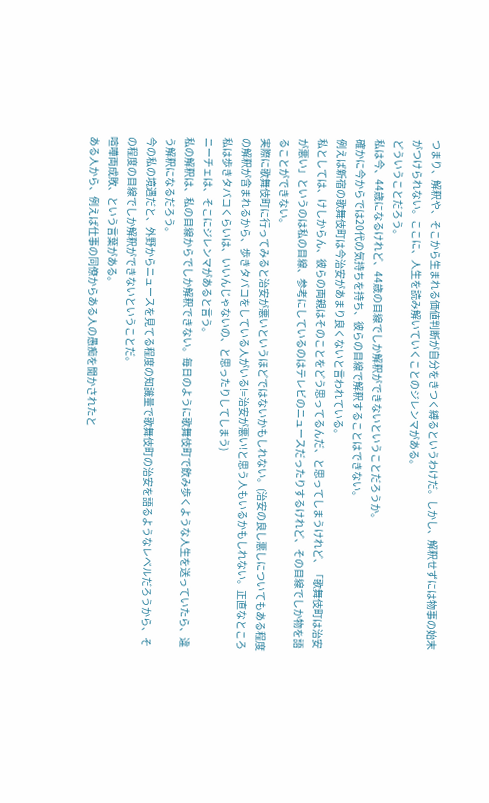つまり、解釈や、そこから生まれる価値判断が自分をきつく縛るというわけだ。しかし、解釈せずには物事の始末がつけられない。ここに、人生を読み解いていくことのジレンマがある。
どういうことだろう。
私は今、44歳になるけれど、44歳の目線でしか解釈ができないということだろうか。
確かに今からでは20代の気持ちを持ち、彼らの目線で解釈することはできない。
例えば新宿の歌舞伎町は今治安があまり良くないと言われている。
私としては、けしからん、彼らの両親はそのことをどう思ってるんだ、と思ってしまうけれど、「歌舞伎町は治安が悪い」というのは私の目線、参考にしているのはテレビのニュースだったりするけれど、その目線でしか物を語ることができない。
実際に歌舞伎町に行ってみると治安が悪いというほどではないかもしれない。(治安の良し悪しについてもある程度の解釈が含まれるから、歩きタバコをしている人がいる!=治安が悪い!と思う人もいるかもしれない。正直なところ私は歩きタバコくらいは、いいんじゃないの、と思ったりしてしまう)
ニーチェは、そこにジレンマがあると言う。
私の解釈は、私の目線からでしか解釈できない。毎日のように歌舞伎町で飲み歩くような人生を送っていたら、違う解釈になるだろう。
今の私の境遇だと、外野からニュースを見てる程度の知識量で歌舞伎町の治安を語るようなレベルだろうから、その程度の目線でしか解釈ができないということだ。
喧嘩両成敗、という言葉がある。
ある人から、例えば仕事の同僚からある人の愚痴を聞かされたと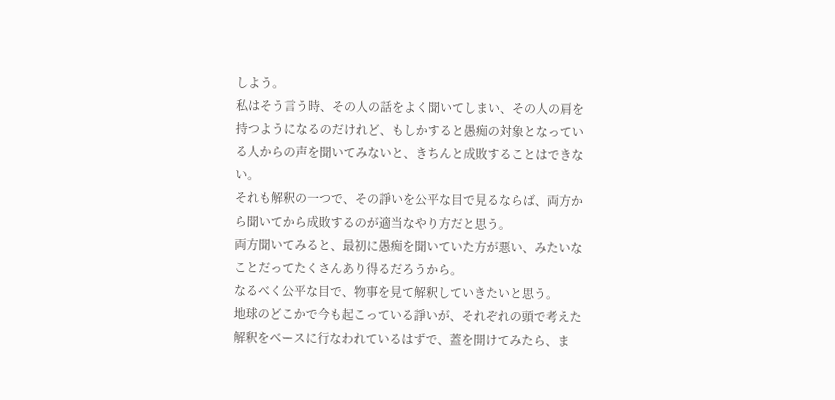しよう。
私はそう言う時、その人の話をよく聞いてしまい、その人の肩を持つようになるのだけれど、もしかすると愚痴の対象となっている人からの声を聞いてみないと、きちんと成敗することはできない。
それも解釈の一つで、その諍いを公平な目で見るならば、両方から聞いてから成敗するのが適当なやり方だと思う。
両方聞いてみると、最初に愚痴を聞いていた方が悪い、みたいなことだってたくさんあり得るだろうから。
なるべく公平な目で、物事を見て解釈していきたいと思う。
地球のどこかで今も起こっている諍いが、それぞれの頭で考えた解釈をベースに行なわれているはずで、蓋を開けてみたら、ま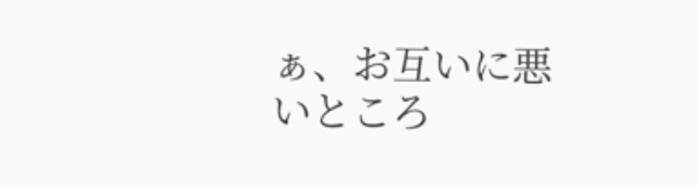ぁ、お互いに悪いところ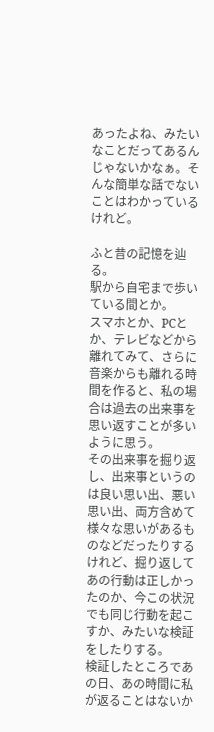あったよね、みたいなことだってあるんじゃないかなぁ。そんな簡単な話でないことはわかっているけれど。

ふと昔の記憶を辿る。
駅から自宅まで歩いている間とか。
スマホとか、PCとか、テレビなどから離れてみて、さらに音楽からも離れる時間を作ると、私の場合は過去の出来事を思い返すことが多いように思う。
その出来事を掘り返し、出来事というのは良い思い出、悪い思い出、両方含めて様々な思いがあるものなどだったりするけれど、掘り返してあの行動は正しかったのか、今この状況でも同じ行動を起こすか、みたいな検証をしたりする。
検証したところであの日、あの時間に私が返ることはないか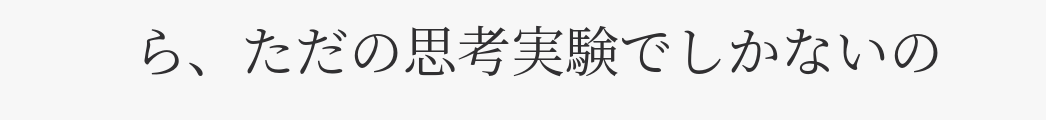ら、ただの思考実験でしかないの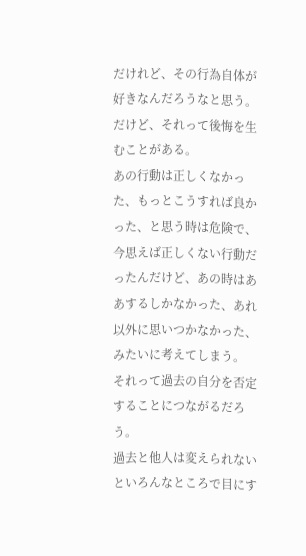だけれど、その行為自体が好きなんだろうなと思う。
だけど、それって後悔を生むことがある。
あの行動は正しくなかった、もっとこうすれば良かった、と思う時は危険で、今思えば正しくない行動だったんだけど、あの時はああするしかなかった、あれ以外に思いつかなかった、みたいに考えてしまう。
それって過去の自分を否定することにつながるだろう。
過去と他人は変えられないといろんなところで目にす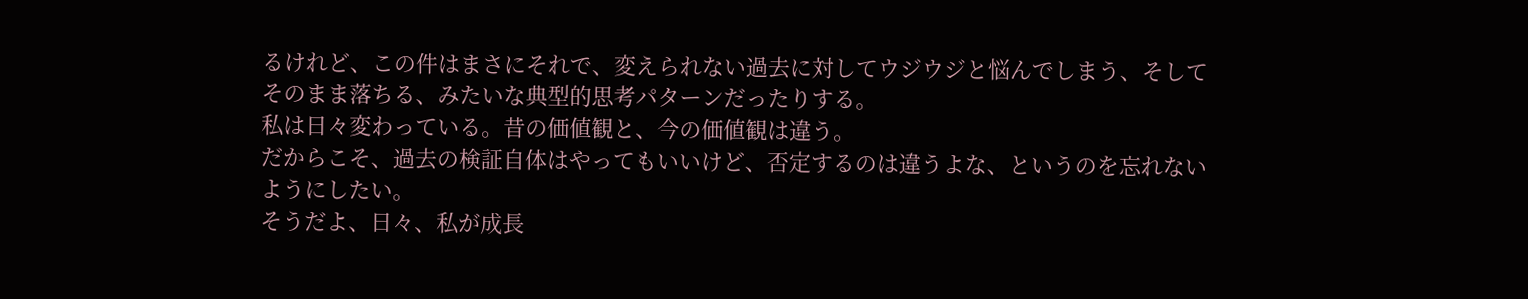るけれど、この件はまさにそれで、変えられない過去に対してウジウジと悩んでしまう、そしてそのまま落ちる、みたいな典型的思考パターンだったりする。
私は日々変わっている。昔の価値観と、今の価値観は違う。
だからこそ、過去の検証自体はやってもいいけど、否定するのは違うよな、というのを忘れないようにしたい。
そうだよ、日々、私が成長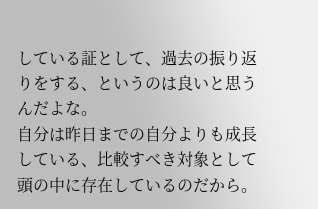している証として、過去の振り返りをする、というのは良いと思うんだよな。
自分は昨日までの自分よりも成長している、比較すべき対象として頭の中に存在しているのだから。